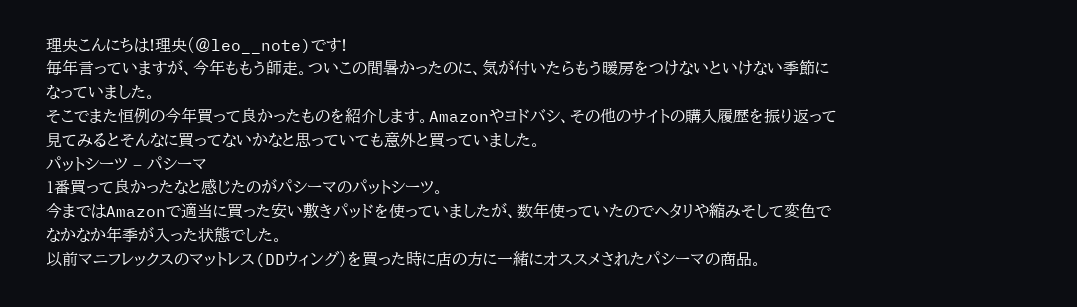理央こんにちは!理央(@leo__note)です!
毎年言っていますが、今年ももう師走。ついこの間暑かったのに、気が付いたらもう暖房をつけないといけない季節になっていました。
そこでまた恒例の今年買って良かったものを紹介します。Amazonやヨドバシ、その他のサイトの購入履歴を振り返って見てみるとそんなに買ってないかなと思っていても意外と買っていました。
パットシーツ – パシーマ
1番買って良かったなと感じたのがパシーマのパットシーツ。
今まではAmazonで適当に買った安い敷きパッドを使っていましたが、数年使っていたのでヘタリや縮みそして変色でなかなか年季が入った状態でした。
以前マニフレックスのマットレス(DDウィング)を買った時に店の方に一緒にオススメされたパシーマの商品。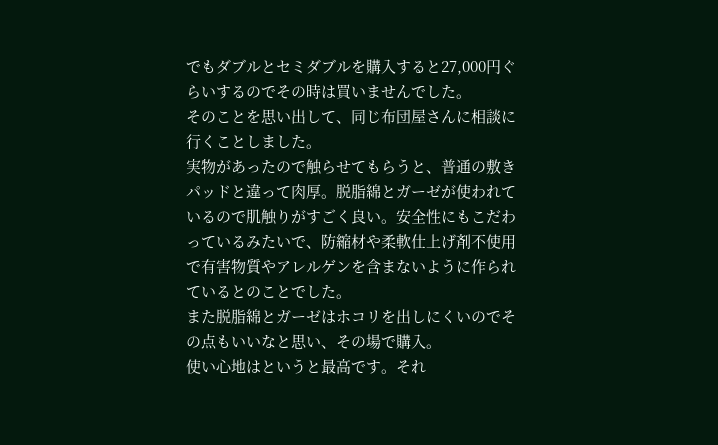でもダブルとセミダブルを購入すると27,000円ぐらいするのでその時は買いませんでした。
そのことを思い出して、同じ布団屋さんに相談に行くことしました。
実物があったので触らせてもらうと、普通の敷きパッドと違って肉厚。脱脂綿とガーゼが使われているので肌触りがすごく良い。安全性にもこだわっているみたいで、防縮材や柔軟仕上げ剤不使用で有害物質やアレルゲンを含まないように作られているとのことでした。
また脱脂綿とガーゼはホコリを出しにくいのでその点もいいなと思い、その場で購入。
使い心地はというと最高です。それ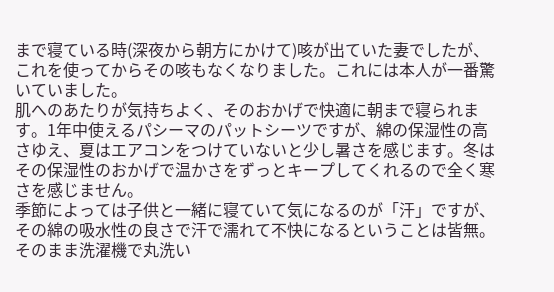まで寝ている時(深夜から朝方にかけて)咳が出ていた妻でしたが、これを使ってからその咳もなくなりました。これには本人が一番驚いていました。
肌へのあたりが気持ちよく、そのおかげで快適に朝まで寝られます。1年中使えるパシーマのパットシーツですが、綿の保湿性の高さゆえ、夏はエアコンをつけていないと少し暑さを感じます。冬はその保湿性のおかげで温かさをずっとキープしてくれるので全く寒さを感じません。
季節によっては子供と一緒に寝ていて気になるのが「汗」ですが、その綿の吸水性の良さで汗で濡れて不快になるということは皆無。
そのまま洗濯機で丸洗い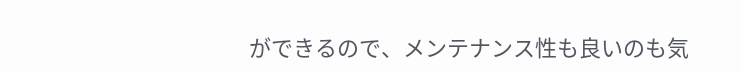ができるので、メンテナンス性も良いのも気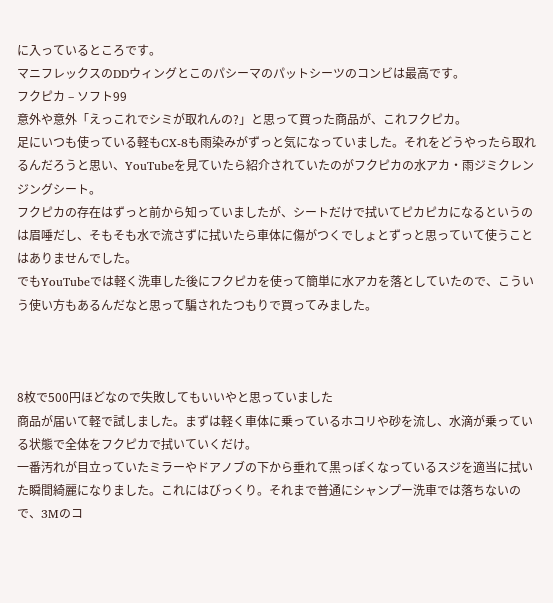に入っているところです。
マニフレックスのDDウィングとこのパシーマのパットシーツのコンビは最高です。
フクピカ – ソフト99
意外や意外「えっこれでシミが取れんの?」と思って買った商品が、これフクピカ。
足にいつも使っている軽もCX-8も雨染みがずっと気になっていました。それをどうやったら取れるんだろうと思い、YouTubeを見ていたら紹介されていたのがフクピカの水アカ・雨ジミクレンジングシート。
フクピカの存在はずっと前から知っていましたが、シートだけで拭いてピカピカになるというのは眉唾だし、そもそも水で流さずに拭いたら車体に傷がつくでしょとずっと思っていて使うことはありませんでした。
でもYouTubeでは軽く洗車した後にフクピカを使って簡単に水アカを落としていたので、こういう使い方もあるんだなと思って騙されたつもりで買ってみました。



8枚で500円ほどなので失敗してもいいやと思っていました
商品が届いて軽で試しました。まずは軽く車体に乗っているホコリや砂を流し、水滴が乗っている状態で全体をフクピカで拭いていくだけ。
一番汚れが目立っていたミラーやドアノブの下から垂れて黒っぽくなっているスジを適当に拭いた瞬間綺麗になりました。これにはびっくり。それまで普通にシャンプー洗車では落ちないので、3Mのコ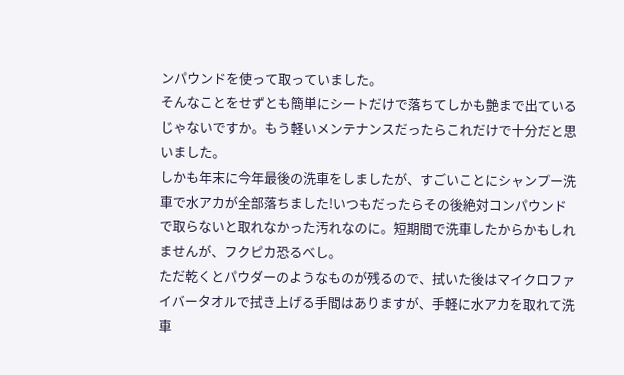ンパウンドを使って取っていました。
そんなことをせずとも簡単にシートだけで落ちてしかも艶まで出ているじゃないですか。もう軽いメンテナンスだったらこれだけで十分だと思いました。
しかも年末に今年最後の洗車をしましたが、すごいことにシャンプー洗車で水アカが全部落ちました!いつもだったらその後絶対コンパウンドで取らないと取れなかった汚れなのに。短期間で洗車したからかもしれませんが、フクピカ恐るべし。
ただ乾くとパウダーのようなものが残るので、拭いた後はマイクロファイバータオルで拭き上げる手間はありますが、手軽に水アカを取れて洗車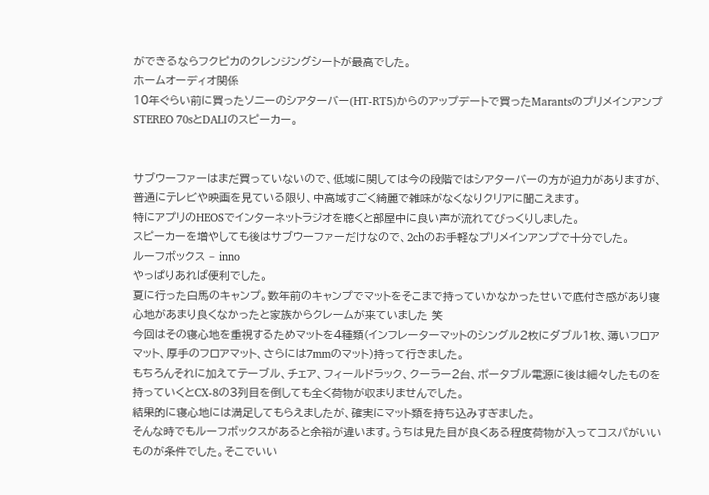ができるならフクピカのクレンジングシートが最高でした。
ホームオーディオ関係
10年ぐらい前に買ったソニーのシアターバー(HT-RT5)からのアップデートで買ったMarantsのプリメインアンプSTEREO 70sとDALIのスピーカー。


サブウーファーはまだ買っていないので、低域に関しては今の段階ではシアターバーの方が迫力がありますが、普通にテレビや映画を見ている限り、中高域すごく綺麗で雑味がなくなりクリアに聞こえます。
特にアプリのHEOSでインターネットラジオを聴くと部屋中に良い声が流れてびっくりしました。
スピーカーを増やしても後はサブウーファーだけなので、2chのお手軽なプリメインアンプで十分でした。
ルーフボックス – inno
やっぱりあれば便利でした。
夏に行った白馬のキャンプ。数年前のキャンプでマットをそこまで持っていかなかったせいで底付き感があり寝心地があまり良くなかったと家族からクレームが来ていました 笑
今回はその寝心地を重視するためマットを4種類(インフレーターマットのシングル2枚にダブル1枚、薄いフロアマット、厚手のフロアマット、さらには7mmのマット)持って行きました。
もちろんそれに加えてテーブル、チェア、フィールドラック、クーラー2台、ポータブル電源に後は細々したものを持っていくとCX-8の3列目を倒しても全く荷物が収まりませんでした。
結果的に寝心地には満足してもらえましたが、確実にマット類を持ち込みすぎました。
そんな時でもルーフボックスがあると余裕が違います。うちは見た目が良くある程度荷物が入ってコスパがいいものが条件でした。そこでいい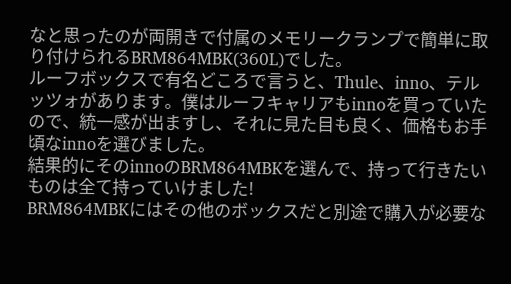なと思ったのが両開きで付属のメモリークランプで簡単に取り付けられるBRM864MBK(360L)でした。
ルーフボックスで有名どころで言うと、Thule、inno、テルッツォがあります。僕はルーフキャリアもinnoを買っていたので、統一感が出ますし、それに見た目も良く、価格もお手頃なinnoを選びました。
結果的にそのinnoのBRM864MBKを選んで、持って行きたいものは全て持っていけました!
BRM864MBKにはその他のボックスだと別途で購入が必要な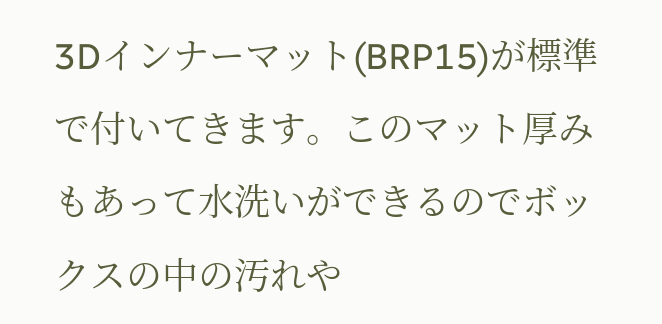3Dインナーマット(BRP15)が標準で付いてきます。このマット厚みもあって水洗いができるのでボックスの中の汚れや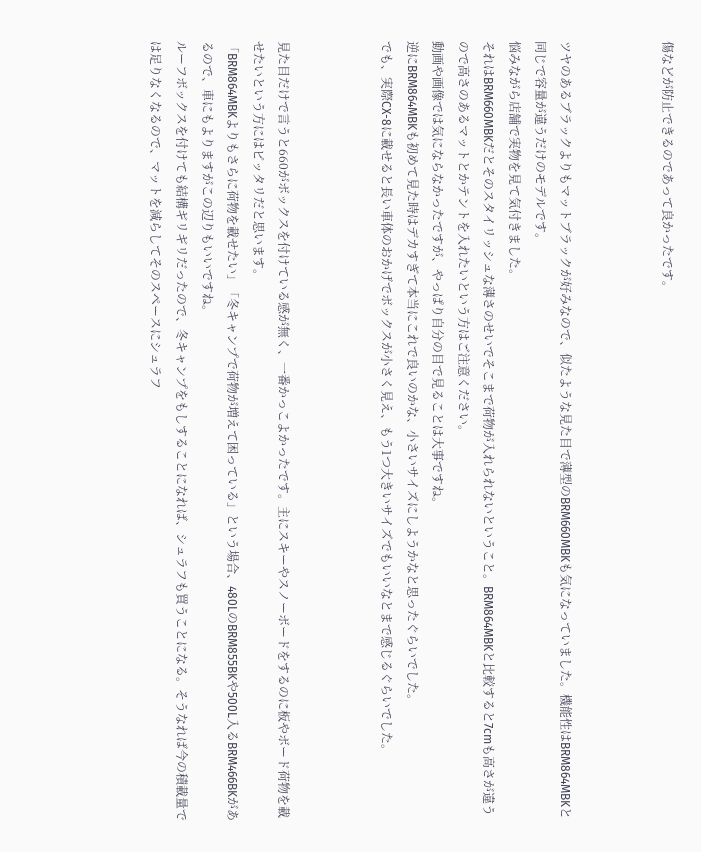傷などが防止できるのであって良かったです。



ツヤのあるブラックよりもマットブラックが好みなので、似たような見た目で薄型のBRM660MBKも気になっていました。機能性はBRM864MBKと同じで容量が違うだけのモデルです。
悩みながら店舗で実物を見て気付きました。
それはBRM660MBKだとそのスタイリッシュな薄さのせいでそこまで荷物が入れられないということ。BRM864MBKと比較すると7cmも高さが違うので高さのあるマットとかテントを入れたいという方はご注意ください。
動画や画像では気にならなかったですが、やっぱり自分の目で見ることは大事ですね。
逆にBRM864MBKも初めて見た時はデカすぎて本当にこれで良いのかな、小さいサイズにしようかなと思ったぐらいでした。
でも、実際CX-8に載せると長い車体のおかげでボックスが小さく見え、もう1つ大きいサイズでもいいなとまで感じるぐらいでした。



見た目だけで言うと660がボックスを付けている感が無く、一番かっこよかったです。主にスキーやスノーボードをするのに板やボード荷物を載せたいという方にはピッタリだと思います。
「BRM864MBKよりもさらに荷物を載せたい」「冬キャンプで荷物が増えて困っている」という場合、480LのBRM855BKや500L入るBRM466BKがあるので、車にもよりますがこの辺りもいいですね。
ルーフボックスを付けても結構ギリギリだったので、冬キャンプをもしすることになれば、シュラフも買うことになる。そうなれば今の積載量では足りなくなるので、マットを減らしてそのスペースにシュラフ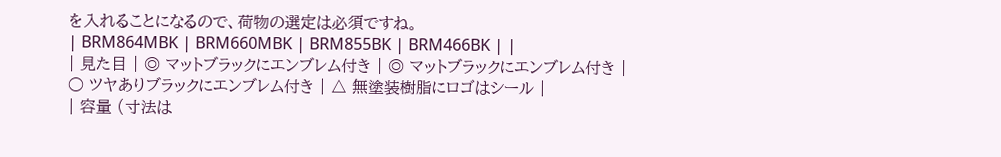を入れることになるので、荷物の選定は必須ですね。
| BRM864MBK | BRM660MBK | BRM855BK | BRM466BK | |
| 見た目 | ◎ マットブラックにエンブレム付き | ◎ マットブラックにエンブレム付き | ○ ツヤありブラックにエンブレム付き | △ 無塗装樹脂にロゴはシール |
| 容量 (寸法は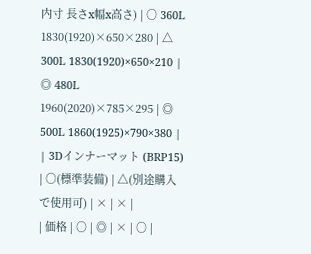内寸 長さx幅x高さ) | ○ 360L 1830(1920)×650×280 | △ 300L 1830(1920)×650×210 | ◎ 480L 1960(2020)×785×295 | ◎ 500L 1860(1925)×790×380 |
| 3Dインナーマット (BRP15) | ○(標準装備) | △(別途購入で使用可) | × | × |
| 価格 | ○ | ◎ | × | ○ |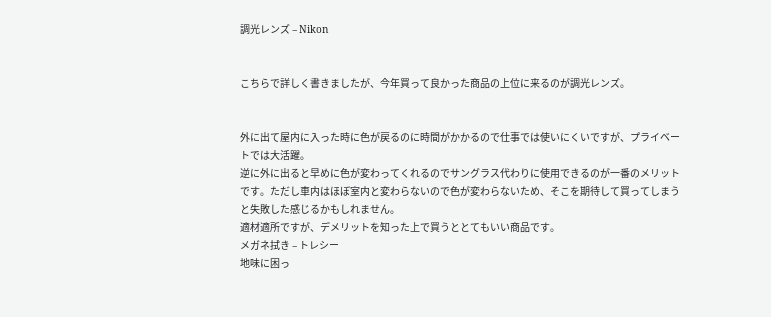調光レンズ – Nikon


こちらで詳しく書きましたが、今年買って良かった商品の上位に来るのが調光レンズ。


外に出て屋内に入った時に色が戻るのに時間がかかるので仕事では使いにくいですが、プライベートでは大活躍。
逆に外に出ると早めに色が変わってくれるのでサングラス代わりに使用できるのが一番のメリットです。ただし車内はほぼ室内と変わらないので色が変わらないため、そこを期待して買ってしまうと失敗した感じるかもしれません。
適材適所ですが、デメリットを知った上で買うととてもいい商品です。
メガネ拭き – トレシー
地味に困っ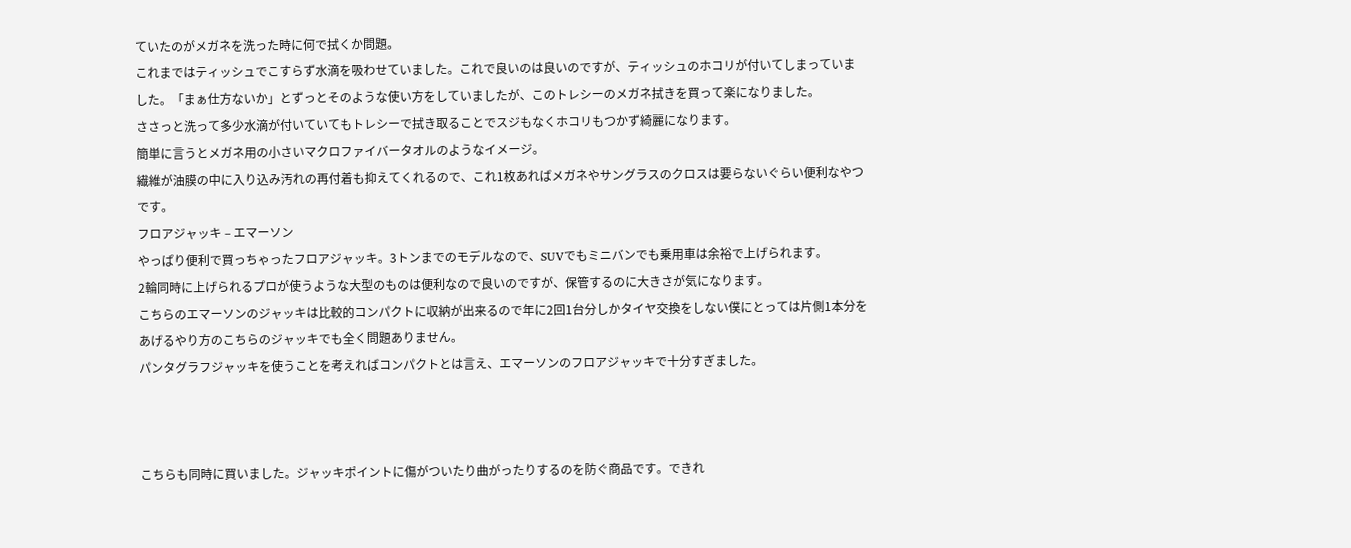ていたのがメガネを洗った時に何で拭くか問題。
これまではティッシュでこすらず水滴を吸わせていました。これで良いのは良いのですが、ティッシュのホコリが付いてしまっていました。「まぁ仕方ないか」とずっとそのような使い方をしていましたが、このトレシーのメガネ拭きを買って楽になりました。
ささっと洗って多少水滴が付いていてもトレシーで拭き取ることでスジもなくホコリもつかず綺麗になります。
簡単に言うとメガネ用の小さいマクロファイバータオルのようなイメージ。
繊維が油膜の中に入り込み汚れの再付着も抑えてくれるので、これ1枚あればメガネやサングラスのクロスは要らないぐらい便利なやつです。
フロアジャッキ – エマーソン
やっぱり便利で買っちゃったフロアジャッキ。3トンまでのモデルなので、SUVでもミニバンでも乗用車は余裕で上げられます。
2輪同時に上げられるプロが使うような大型のものは便利なので良いのですが、保管するのに大きさが気になります。
こちらのエマーソンのジャッキは比較的コンパクトに収納が出来るので年に2回1台分しかタイヤ交換をしない僕にとっては片側1本分をあげるやり方のこちらのジャッキでも全く問題ありません。
パンタグラフジャッキを使うことを考えればコンパクトとは言え、エマーソンのフロアジャッキで十分すぎました。



こちらも同時に買いました。ジャッキポイントに傷がついたり曲がったりするのを防ぐ商品です。できれ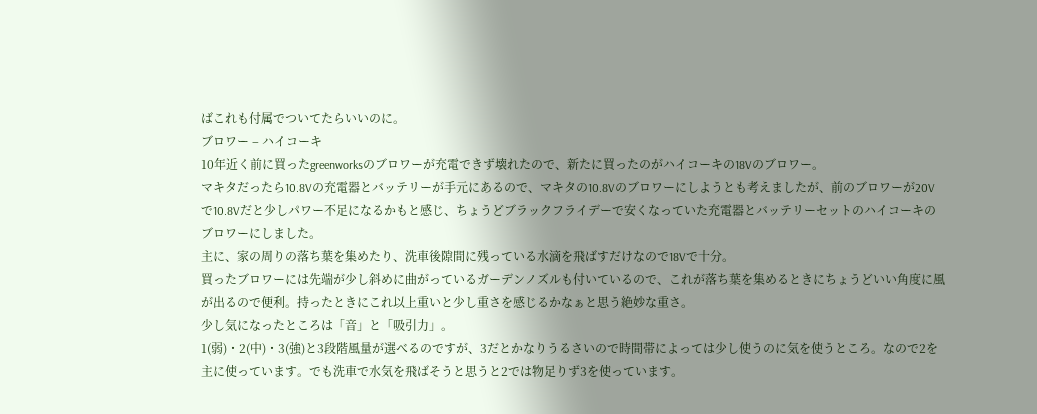ばこれも付属でついてたらいいのに。
ブロワー – ハイコーキ
10年近く前に買ったgreenworksのブロワーが充電できず壊れたので、新たに買ったのがハイコーキの18Vのブロワー。
マキタだったら10.8Vの充電器とバッテリーが手元にあるので、マキタの10.8Vのブロワーにしようとも考えましたが、前のブロワーが20Vで10.8Vだと少しパワー不足になるかもと感じ、ちょうどブラックフライデーで安くなっていた充電器とバッテリーセットのハイコーキのブロワーにしました。
主に、家の周りの落ち葉を集めたり、洗車後隙間に残っている水滴を飛ばすだけなので18Vで十分。
買ったブロワーには先端が少し斜めに曲がっているガーデンノズルも付いているので、これが落ち葉を集めるときにちょうどいい角度に風が出るので便利。持ったときにこれ以上重いと少し重さを感じるかなぁと思う絶妙な重さ。
少し気になったところは「音」と「吸引力」。
1(弱)・2(中)・3(強)と3段階風量が選べるのですが、3だとかなりうるさいので時間帯によっては少し使うのに気を使うところ。なので2を主に使っています。でも洗車で水気を飛ばそうと思うと2では物足りず3を使っています。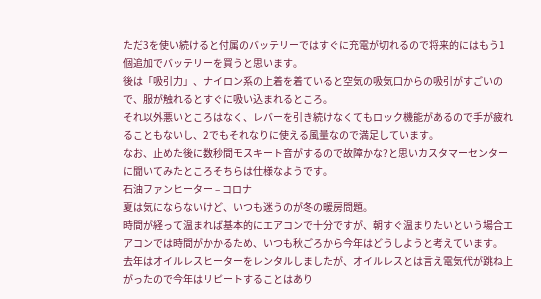ただ3を使い続けると付属のバッテリーではすぐに充電が切れるので将来的にはもう1個追加でバッテリーを買うと思います。
後は「吸引力」、ナイロン系の上着を着ていると空気の吸気口からの吸引がすごいので、服が触れるとすぐに吸い込まれるところ。
それ以外悪いところはなく、レバーを引き続けなくてもロック機能があるので手が疲れることもないし、2でもそれなりに使える風量なので満足しています。
なお、止めた後に数秒間モスキート音がするので故障かな?と思いカスタマーセンターに聞いてみたところそちらは仕様なようです。
石油ファンヒーター – コロナ
夏は気にならないけど、いつも迷うのが冬の暖房問題。
時間が経って温まれば基本的にエアコンで十分ですが、朝すぐ温まりたいという場合エアコンでは時間がかかるため、いつも秋ごろから今年はどうしようと考えています。
去年はオイルレスヒーターをレンタルしましたが、オイルレスとは言え電気代が跳ね上がったので今年はリピートすることはあり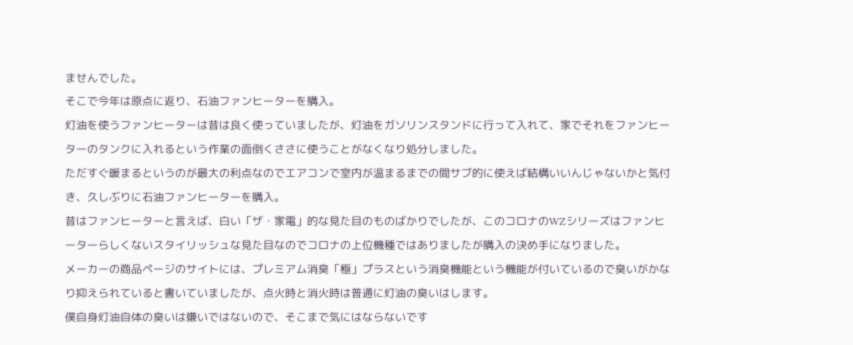ませんでした。
そこで今年は原点に返り、石油ファンヒーターを購入。
灯油を使うファンヒーターは昔は良く使っていましたが、灯油をガソリンスタンドに行って入れて、家でそれをファンヒーターのタンクに入れるという作業の面倒くささに使うことがなくなり処分しました。
ただすぐ暖まるというのが最大の利点なのでエアコンで室内が温まるまでの間サブ的に使えば結構いいんじゃないかと気付き、久しぶりに石油ファンヒーターを購入。
昔はファンヒーターと言えば、白い「ザ・家電」的な見た目のものばかりでしたが、このコロナのWZシリーズはファンヒーターらしくないスタイリッシュな見た目なのでコロナの上位機種ではありましたが購入の決め手になりました。
メーカーの商品ページのサイトには、プレミアム消臭「極」プラスという消臭機能という機能が付いているので臭いがかなり抑えられていると書いていましたが、点火時と消火時は普通に灯油の臭いはします。
僕自身灯油自体の臭いは嫌いではないので、そこまで気にはならないです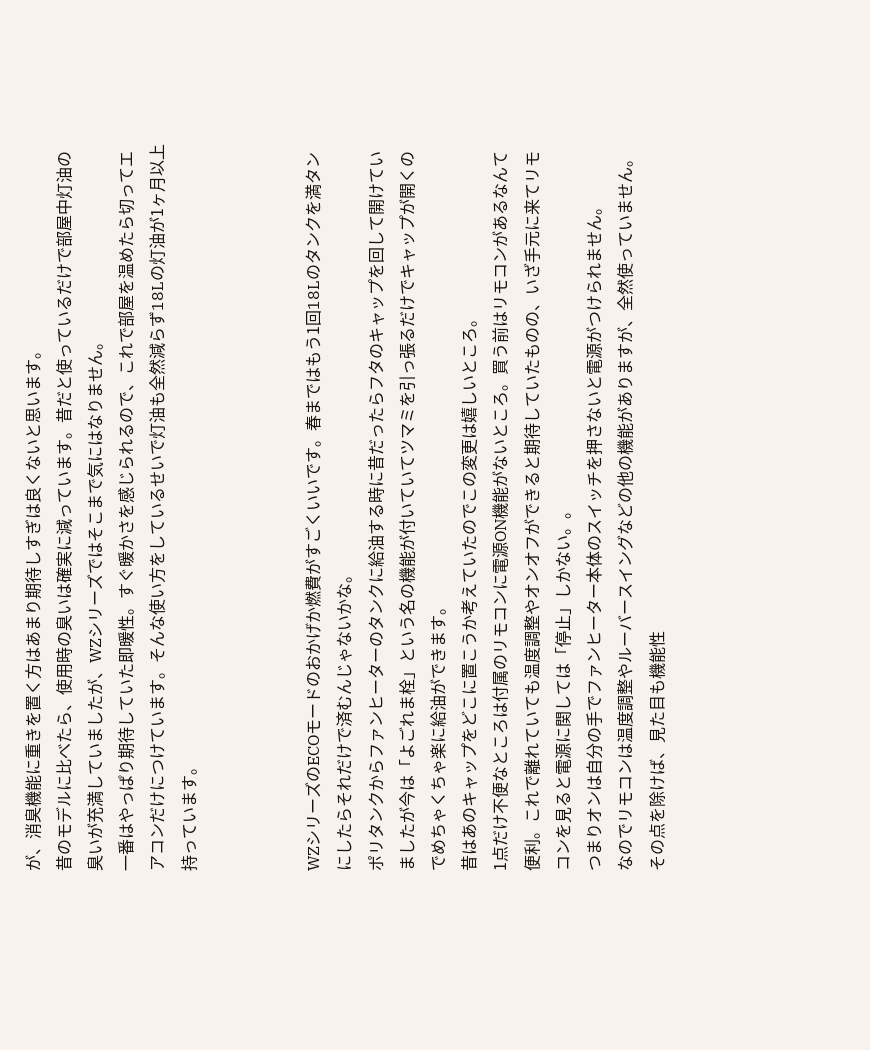が、消臭機能に重きを置く方はあまり期待しすぎは良くないと思います。
昔のモデルに比べたら、使用時の臭いは確実に減っています。昔だと使っているだけで部屋中灯油の臭いが充満していましたが、WZシリーズではそこまで気にはなりません。
一番はやっぱり期待していた即暖性。すぐ暖かさを感じられるので、これで部屋を温めたら切ってエアコンだけにつけています。そんな使い方をしているせいで灯油も全然減らず18Lの灯油が1ヶ月以上持っています。



WZシリーズのECOモードのおかげか燃費がすごくいいです。春まではもう1回18Lのタンクを満タンにしたらそれだけで済むんじゃないかな。
ポリタンクからファンヒーターのタンクに給油する時に昔だったらフタのキャップを回して開けていましたが今は「よごれま栓」という名の機能が付いていてツマミを引っ張るだけでキャップが開くのでめちゃくちゃ楽に給油ができます。
昔はあのキャップをどこに置こうか考えていたのでこの変更は嬉しいところ。
1点だけ不便なところは付属のリモコンに電源ON機能がないところ。買う前はリモコンがあるなんて便利。これで離れていても温度調整やオンオフができると期待していたものの、いざ手元に来てリモコンを見ると電源に関しては「停止」しかない。。
つまりオンは自分の手でファンヒーター本体のスイッチを押さないと電源がつけられません。
なのでリモコンは温度調整やルーバースイングなどの他の機能がありますが、全然使っていません。
その点を除けば、見た目も機能性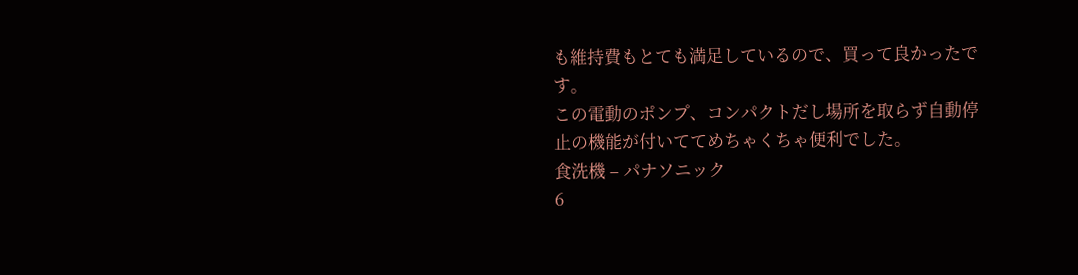も維持費もとても満足しているので、買って良かったです。
この電動のポンプ、コンパクトだし場所を取らず自動停止の機能が付いててめちゃくちゃ便利でした。
食洗機 – パナソニック
6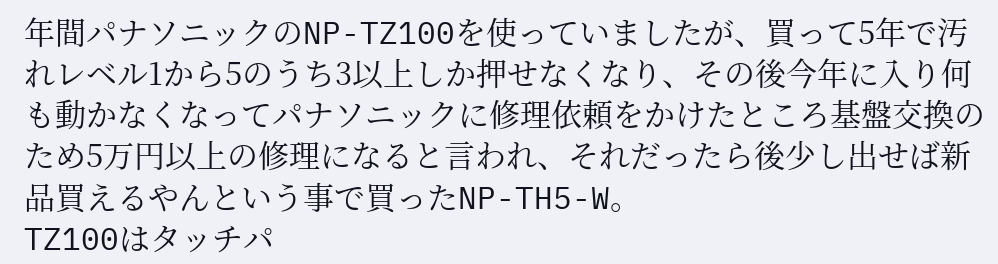年間パナソニックのNP-TZ100を使っていましたが、買って5年で汚れレベル1から5のうち3以上しか押せなくなり、その後今年に入り何も動かなくなってパナソニックに修理依頼をかけたところ基盤交換のため5万円以上の修理になると言われ、それだったら後少し出せば新品買えるやんという事で買ったNP-TH5-W。
TZ100はタッチパ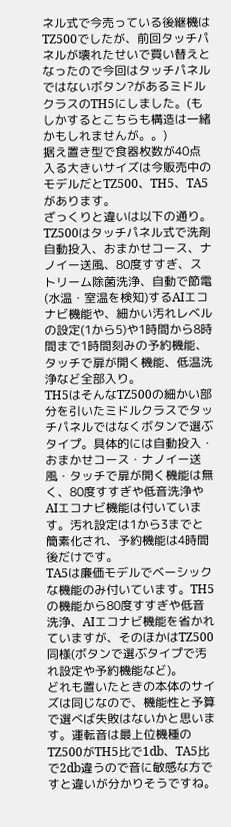ネル式で今売っている後継機はTZ500でしたが、前回タッチパネルが壊れたせいで買い替えとなったので今回はタッチパネルではないボタン?があるミドルクラスのTH5にしました。(もしかするとこちらも構造は一緒かもしれませんが。。)
据え置き型で食器枚数が40点入る大きいサイズは今販売中のモデルだとTZ500、TH5、TA5があります。
ざっくりと違いは以下の通り。
TZ500はタッチパネル式で洗剤自動投入、おまかせコース、ナノイー送風、80度すすぎ、ストリーム除菌洗浄、自動で節電(水温・室温を検知)するAIエコナビ機能や、細かい汚れレベルの設定(1から5)や1時間から8時間まで1時間刻みの予約機能、タッチで扉が開く機能、低温洗浄など全部入り。
TH5はそんなTZ500の細かい部分を引いたミドルクラスでタッチパネルではなくボタンで選ぶタイプ。具体的には自動投入・おまかせコース・ナノイー送風・タッチで扉が開く機能は無く、80度すすぎや低音洗浄やAIエコナビ機能は付いています。汚れ設定は1から3までと簡素化され、予約機能は4時間後だけです。
TA5は廉価モデルでベーシックな機能のみ付いています。TH5の機能から80度すすぎや低音洗浄、AIエコナビ機能を省かれていますが、そのほかはTZ500同様(ボタンで選ぶタイプで汚れ設定や予約機能など)。
どれも置いたときの本体のサイズは同じなので、機能性と予算で選べば失敗はないかと思います。運転音は最上位機種のTZ500がTH5比で1db、TA5比で2db違うので音に敏感な方ですと違いが分かりそうですね。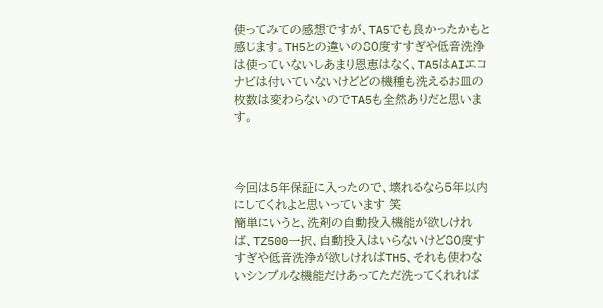使ってみての感想ですが、TA5でも良かったかもと感じます。TH5との違いの80度すすぎや低音洗浄は使っていないしあまり恩恵はなく、TA5はAIエコナビは付いていないけどどの機種も洗えるお皿の枚数は変わらないのでTA5も全然ありだと思います。



今回は5年保証に入ったので、壊れるなら5年以内にしてくれよと思いっています 笑
簡単にいうと、洗剤の自動投入機能が欲しければ、TZ500一択、自動投入はいらないけど80度すすぎや低音洗浄が欲しければTH5、それも使わないシンプルな機能だけあってただ洗ってくれれば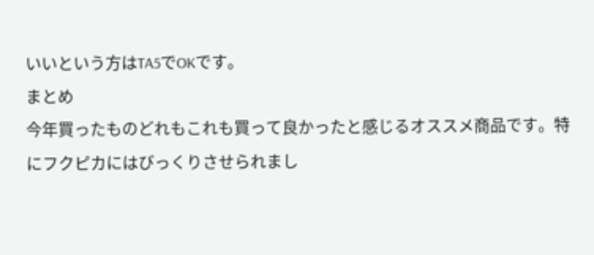いいという方はTA5でOKです。
まとめ
今年買ったものどれもこれも買って良かったと感じるオススメ商品です。特にフクピカにはびっくりさせられまし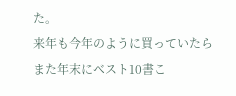た。
来年も今年のように買っていたらまた年末にベスト10書こ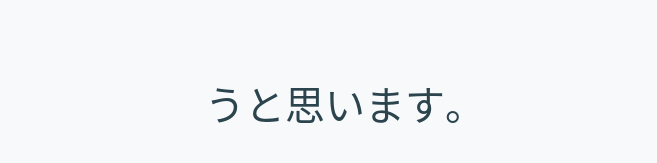うと思います。